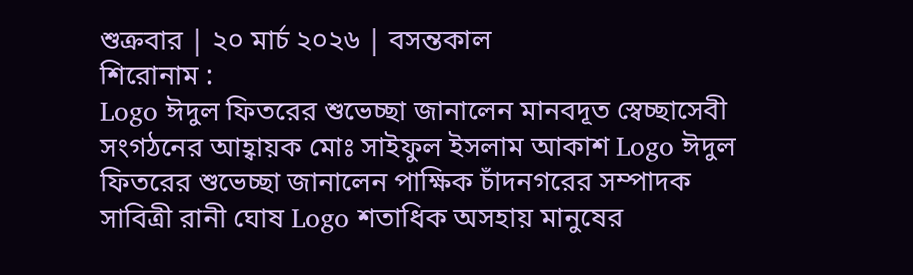শুক্রবার | ২০ মার্চ ২০২৬ | বসন্তকাল
শিরোনাম :
Logo ঈদুল ফিতরের শুভেচ্ছা জানালেন মানবদূত স্বেচ্ছাসেবী সংগঠনের আহ্বায়ক মোঃ সাইফুল ইসলাম আকাশ Logo ঈদুল ফিতরের শুভেচ্ছা জানালেন পাক্ষিক চাঁদনগরের সম্পাদক সাবিত্রী রানী ঘোষ Logo শতাধিক অসহায় মানুষের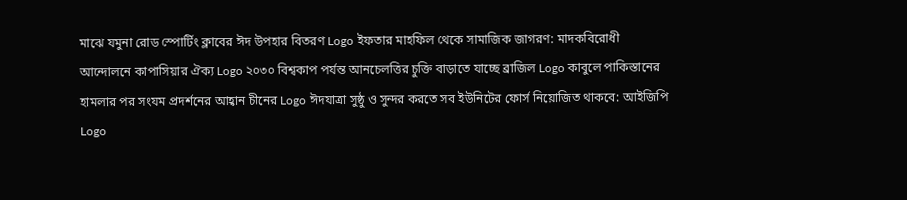মাঝে যমুনা রোড স্পোর্টিং ক্লাবের ঈদ উপহার বিতরণ Logo ইফতার মাহফিল থেকে সামাজিক জাগরণ: মাদকবিরোধী আন্দোলনে কাপাসিয়ার ঐক্য Logo ২০৩০ বিশ্বকাপ পর্যন্ত আনচেলত্তির চুক্তি বাড়াতে যাচ্ছে ব্রাজিল Logo কাবুলে পাকিস্তানের হামলার পর সংযম প্রদর্শনের আহ্বান চীনের Logo ঈদযাত্রা সুষ্ঠু ও সুন্দর করতে সব ইউনিটের ফোর্স নিয়োজিত থাকবে: আইজিপি Logo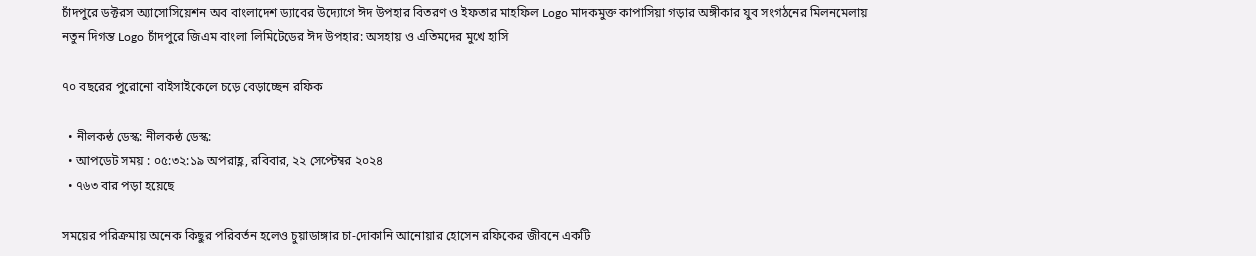চাঁদপুরে ডক্টরস অ্যাসোসিয়েশন অব বাংলাদেশ ড্যাবের উদ্যোগে ঈদ উপহার বিতরণ ও ইফতার মাহফিল Logo মাদকমুক্ত কাপাসিয়া গড়ার অঙ্গীকার যুব সংগঠনের মিলনমেলায় নতুন দিগন্ত Logo চাঁদপুরে জিএম বাংলা লিমিটেডের ঈদ উপহার: অসহায় ও এতিমদের মুখে হাসি

৭০ বছরের পুরোনো বাইসাইকেলে চড়ে বেড়াচ্ছেন রফিক

  • নীলকন্ঠ ডেস্ক: নীলকন্ঠ ডেস্ক:
  • আপডেট সময় : ০৫:৩২:১৯ অপরাহ্ণ, রবিবার, ২২ সেপ্টেম্বর ২০২৪
  • ৭৬৩ বার পড়া হয়েছে

সময়ের পরিক্রমায় অনেক কিছুর পরিবর্তন হলেও চুয়াডাঙ্গার চা-দোকানি আনোয়ার হোসেন রফিকের জীবনে একটি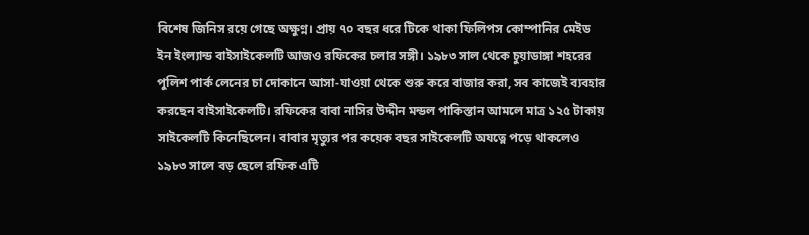বিশেষ জিনিস রয়ে গেছে অক্ষুণ্ন। প্রায় ৭০ বছর ধরে টিকে থাকা ফিলিপস কোম্পানির মেইড ইন ইংল্যান্ড বাইসাইকেলটি আজও রফিকের চলার সঙ্গী। ১৯৮৩ সাল থেকে চুয়াডাঙ্গা শহরের পুলিশ পার্ক লেনের চা দোকানে আসা-যাওয়া থেকে শুরু করে বাজার করা, সব কাজেই ব্যবহার করছেন বাইসাইকেলটি। রফিকের বাবা নাসির উদ্দীন মন্ডল পাকিস্তান আমলে মাত্র ১২৫ টাকায় সাইকেলটি কিনেছিলেন। বাবার মৃত্যুর পর কয়েক বছর সাইকেলটি অযত্নে পড়ে থাকলেও ১৯৮৩ সালে বড় ছেলে রফিক এটি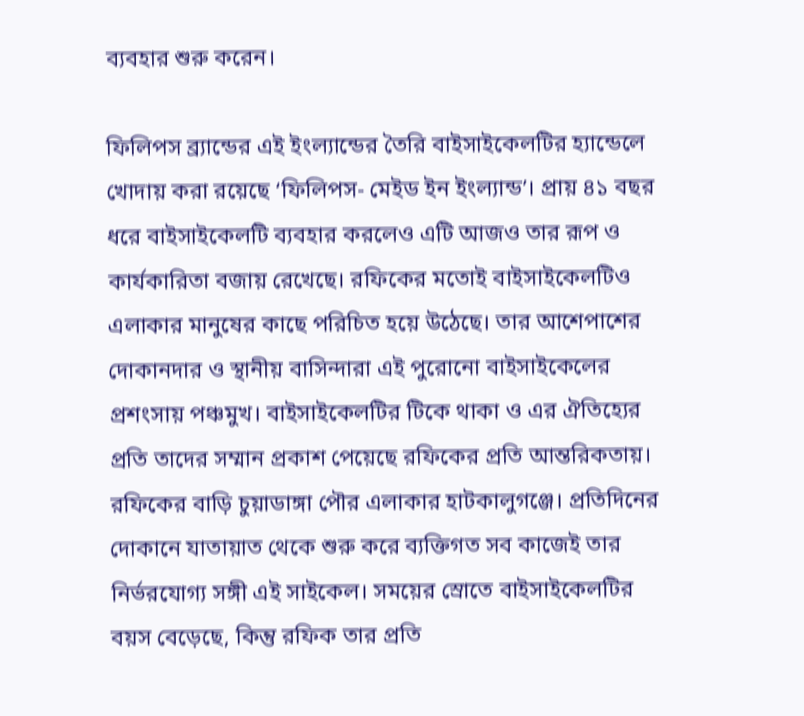ব্যবহার শুরু করেন।

ফিলিপস ব্র্যান্ডের এই ইংল্যান্ডের তৈরি বাইসাইকেলটির হ্যান্ডেলে খোদায় করা রয়েছে ‘ফিলিপস- মেইড ইন ইংল্যান্ড’। প্রায় ৪১ বছর ধরে বাইসাইকেলটি ব্যবহার করলেও এটি আজও তার রূপ ও কার্যকারিতা বজায় রেখেছে। রফিকের মতোই বাইসাইকেলটিও এলাকার মানুষের কাছে পরিচিত হয়ে উঠেছে। তার আশেপাশের দোকানদার ও স্থানীয় বাসিন্দারা এই পুরোনো বাইসাইকেলের প্রশংসায় পঞ্চমুখ। বাইসাইকেলটির টিকে থাকা ও এর ঐতিহ্যের প্রতি তাদের সম্মান প্রকাশ পেয়েছে রফিকের প্রতি আন্তরিকতায়।
রফিকের বাড়ি চুয়াডাঙ্গা পৌর এলাকার হাটকালুগঞ্জে। প্রতিদিনের দোকানে যাতায়াত থেকে শুরু করে ব্যক্তিগত সব কাজেই তার নির্ভরযোগ্য সঙ্গী এই সাইকেল। সময়ের স্রোতে বাইসাইকেলটির বয়স বেড়েছে, কিন্তু রফিক তার প্রতি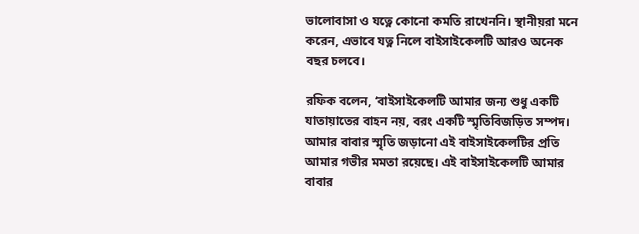ভালোবাসা ও যত্নে কোনো কমতি রাখেননি। স্থানীয়রা মনে করেন, এভাবে যত্ন নিলে বাইসাইকেলটি আরও অনেক বছর চলবে।

রফিক বলেন, ‘বাইসাইকেলটি আমার জন্য শুধু একটি যাতায়াতের বাহন নয়, বরং একটি স্মৃতিবিজড়িত সম্পদ। আমার বাবার স্মৃতি জড়ানো এই বাইসাইকেলটির প্রতি আমার গভীর মমতা রয়েছে। এই বাইসাইকেলটি আমার বাবার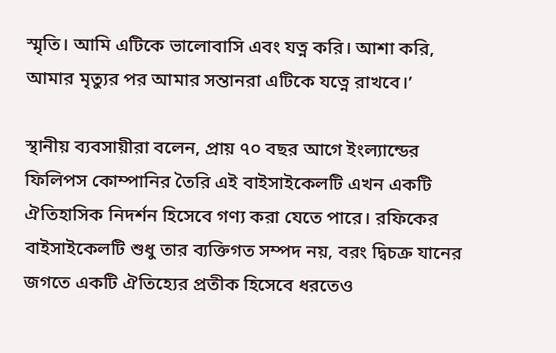স্মৃতি। আমি এটিকে ভালোবাসি এবং যত্ন করি। আশা করি, আমার মৃত্যুর পর আমার সন্তানরা এটিকে যত্নে রাখবে।’

স্থানীয় ব্যবসায়ীরা বলেন, প্রায় ৭০ বছর আগে ইংল্যান্ডের ফিলিপস কোম্পানির তৈরি এই বাইসাইকেলটি এখন একটি ঐতিহাসিক নিদর্শন হিসেবে গণ্য করা যেতে পারে। রফিকের বাইসাইকেলটি শুধু তার ব্যক্তিগত সম্পদ নয়, বরং দ্বিচক্র যানের জগতে একটি ঐতিহ্যের প্রতীক হিসেবে ধরতেও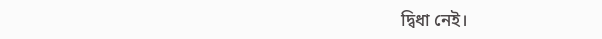দ্বিধা নেই।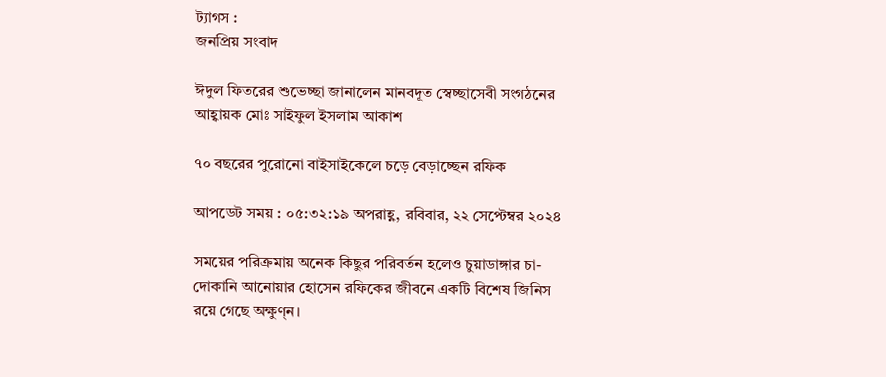ট্যাগস :
জনপ্রিয় সংবাদ

ঈদুল ফিতরের শুভেচ্ছা জানালেন মানবদূত স্বেচ্ছাসেবী সংগঠনের আহ্বায়ক মোঃ সাইফুল ইসলাম আকাশ

৭০ বছরের পুরোনো বাইসাইকেলে চড়ে বেড়াচ্ছেন রফিক

আপডেট সময় : ০৫:৩২:১৯ অপরাহ্ণ, রবিবার, ২২ সেপ্টেম্বর ২০২৪

সময়ের পরিক্রমায় অনেক কিছুর পরিবর্তন হলেও চুয়াডাঙ্গার চা-দোকানি আনোয়ার হোসেন রফিকের জীবনে একটি বিশেষ জিনিস রয়ে গেছে অক্ষুণ্ন।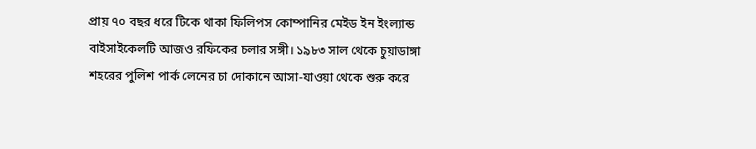প্রায় ৭০ বছর ধরে টিকে থাকা ফিলিপস কোম্পানির মেইড ইন ইংল্যান্ড বাইসাইকেলটি আজও রফিকের চলার সঙ্গী। ১৯৮৩ সাল থেকে চুয়াডাঙ্গা শহরের পুলিশ পার্ক লেনের চা দোকানে আসা-যাওয়া থেকে শুরু করে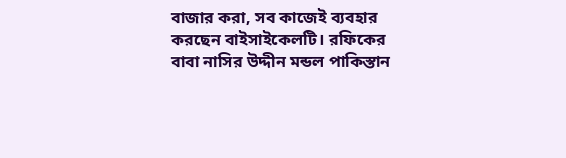বাজার করা, সব কাজেই ব্যবহার করছেন বাইসাইকেলটি। রফিকের বাবা নাসির উদ্দীন মন্ডল পাকিস্তান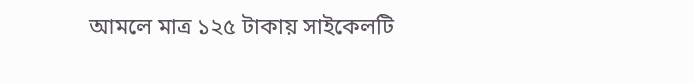আমলে মাত্র ১২৫ টাকায় সাইকেলটি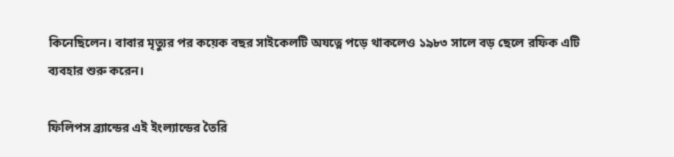কিনেছিলেন। বাবার মৃত্যুর পর কয়েক বছর সাইকেলটি অযত্নে পড়ে থাকলেও ১৯৮৩ সালে বড় ছেলে রফিক এটি ব্যবহার শুরু করেন।

ফিলিপস ব্র্যান্ডের এই ইংল্যান্ডের তৈরি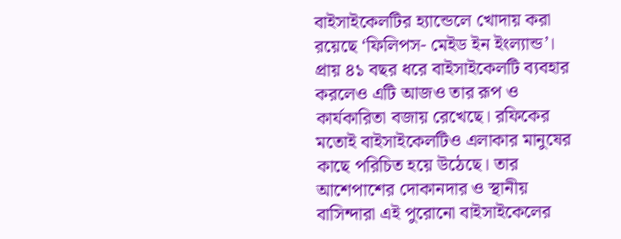বাইসাইকেলটির হ্যান্ডেলে খোদায় করা রয়েছে ‘ফিলিপস- মেইড ইন ইংল্যান্ড’। প্রায় ৪১ বছর ধরে বাইসাইকেলটি ব্যবহার করলেও এটি আজও তার রূপ ও কার্যকারিতা বজায় রেখেছে। রফিকের মতোই বাইসাইকেলটিও এলাকার মানুষের কাছে পরিচিত হয়ে উঠেছে। তার আশেপাশের দোকানদার ও স্থানীয় বাসিন্দারা এই পুরোনো বাইসাইকেলের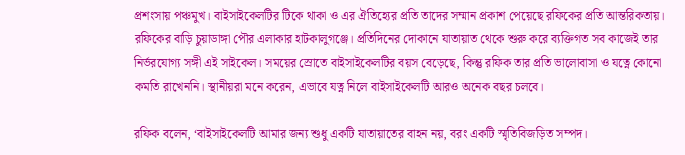প্রশংসায় পঞ্চমুখ। বাইসাইকেলটির টিকে থাকা ও এর ঐতিহ্যের প্রতি তাদের সম্মান প্রকাশ পেয়েছে রফিকের প্রতি আন্তরিকতায়।
রফিকের বাড়ি চুয়াডাঙ্গা পৌর এলাকার হাটকালুগঞ্জে। প্রতিদিনের দোকানে যাতায়াত থেকে শুরু করে ব্যক্তিগত সব কাজেই তার নির্ভরযোগ্য সঙ্গী এই সাইকেল। সময়ের স্রোতে বাইসাইকেলটির বয়স বেড়েছে, কিন্তু রফিক তার প্রতি ভালোবাসা ও যত্নে কোনো কমতি রাখেননি। স্থানীয়রা মনে করেন, এভাবে যত্ন নিলে বাইসাইকেলটি আরও অনেক বছর চলবে।

রফিক বলেন, ‘বাইসাইকেলটি আমার জন্য শুধু একটি যাতায়াতের বাহন নয়, বরং একটি স্মৃতিবিজড়িত সম্পদ।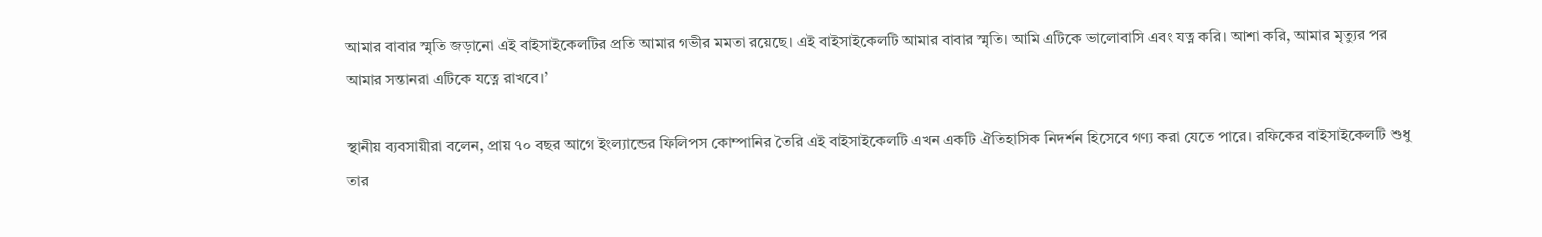আমার বাবার স্মৃতি জড়ানো এই বাইসাইকেলটির প্রতি আমার গভীর মমতা রয়েছে। এই বাইসাইকেলটি আমার বাবার স্মৃতি। আমি এটিকে ভালোবাসি এবং যত্ন করি। আশা করি, আমার মৃত্যুর পর আমার সন্তানরা এটিকে যত্নে রাখবে।’

স্থানীয় ব্যবসায়ীরা বলেন, প্রায় ৭০ বছর আগে ইংল্যান্ডের ফিলিপস কোম্পানির তৈরি এই বাইসাইকেলটি এখন একটি ঐতিহাসিক নিদর্শন হিসেবে গণ্য করা যেতে পারে। রফিকের বাইসাইকেলটি শুধু তার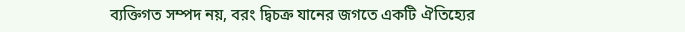ব্যক্তিগত সম্পদ নয়, বরং দ্বিচক্র যানের জগতে একটি ঐতিহ্যের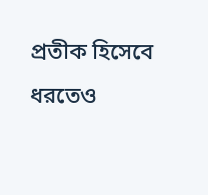প্রতীক হিসেবে ধরতেও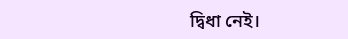দ্বিধা নেই।